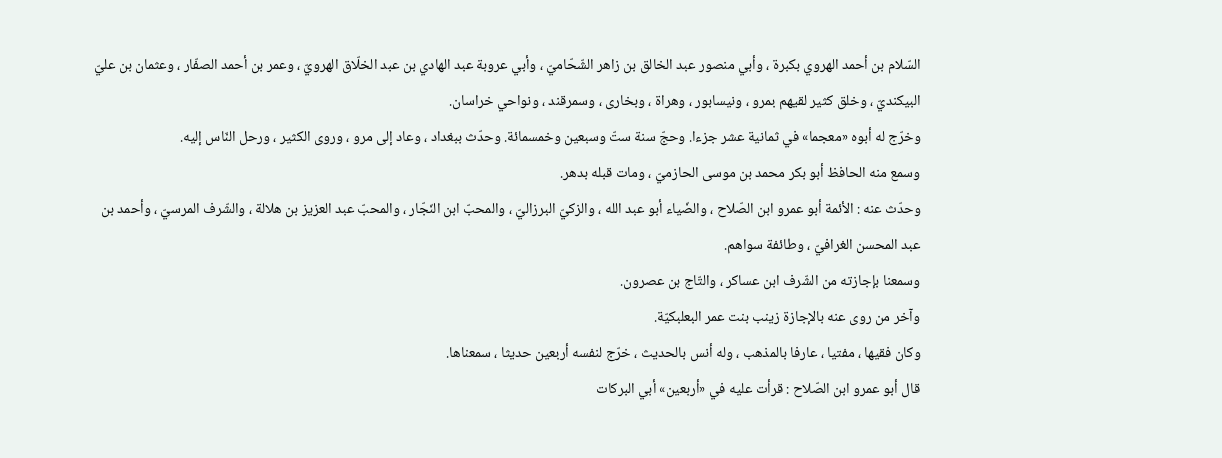السّلام بن أحمد الهروي بكبرة ، وأبي منصور عبد الخالق بن زاهر الشّحّاميّ ، وأبي عروبة عبد الهادي بن عبد الخلّاق الهرويّ ، وعمر بن أحمد الصفّار ، وعثمان بن عليّ البيكنديّ ، وخلق كثير لقيهم بمرو ، ونيسابور ، وهراة ، وبخارى ، وسمرقند ، ونواحي خراسان.
وخرّج له أبوه «معجما» في ثمانية عشر جزءا. وحجّ سنة ستّ وسبعين وخمسمائة. وحدّث ببغداد ، وعاد إلى مرو ، وروى الكثير ، ورحل النّاس إليه.
وسمع منه الحافظ أبو بكر محمد بن موسى الحازميّ ، ومات قبله بدهر.
وحدّث عنه : الأئمة أبو عمرو ابن الصّلاح ، والضّياء أبو عبد الله ، والزكيّ البرزاليّ ، والمحبّ ابن النّجّار ، والمحبّ عبد العزيز بن هلالة ، والشّرف المرسيّ ، وأحمد بن عبد المحسن الغرافيّ ، وطائفة سواهم.
وسمعنا بإجازته من الشّرف ابن عساكر ، والتّاج بن عصرون.
وآخر من روى عنه بالإجازة زينب بنت عمر البعلبكيّة.
وكان فقيها ، مفتيا ، عارفا بالمذهب ، وله أنس بالحديث ، خرّج لنفسه أربعين حديثا ، سمعناها.
قال أبو عمرو ابن الصّلاح : قرأت عليه في «أربعين» أبي البركات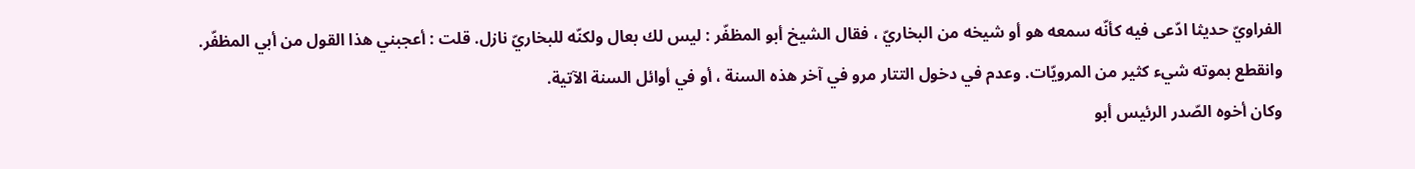الفراويّ حديثا ادّعى فيه كأنّه سمعه هو أو شيخه من البخاريّ ، فقال الشيخ أبو المظفّر : ليس لك بعال ولكنّه للبخاريّ نازل. قلت : أعجبني هذا القول من أبي المظفّر.
وانقطع بموته شيء كثير من المرويّات. وعدم في دخول التتار مرو في آخر هذه السنة ، أو في أوائل السنة الآتية.
وكان أخوه الصّدر الرئيس أبو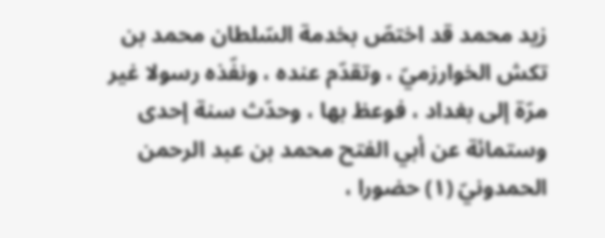زيد محمد قد اختصّ بخدمة السّلطان محمد بن تكش الخوارزميّ ، وتقدّم عنده ، ونفّذه رسولا غير مرّة إلى بغداد ، فوعظ بها ، وحدّث سنة إحدى وستمائة عن أبي الفتح محمد بن عبد الرحمن الحمدونيّ (١) حضورا ،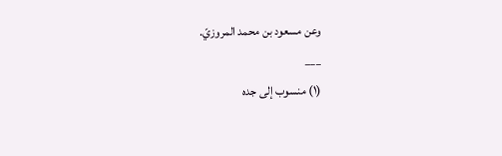وعن مسعود بن محمد المروزيّ.
___
(١) منسوب إلى جده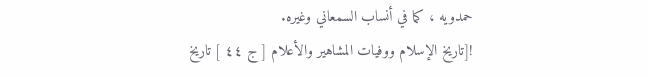حمدويه ، كما في أنساب السمعاني وغيره.
![تاريخ الإسلام ووفيات المشاهير والأعلام [ ج ٤٤ ] تاريخ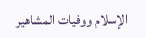الإسلام ووفيات المشاهير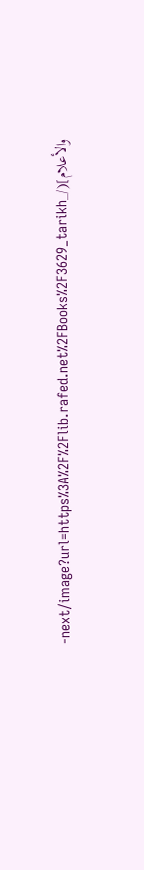والأعلام](/_next/image?url=https%3A%2F%2Flib.rafed.net%2FBooks%2F3629_tarikh-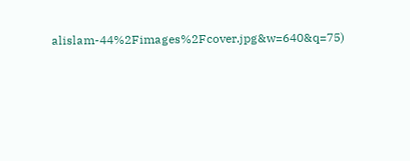alislam-44%2Fimages%2Fcover.jpg&w=640&q=75)